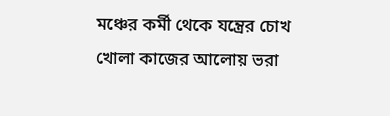মঞ্চের কর্মী থেকে যন্ত্রের চোখ
খোলা কাজের আলোয় ভরা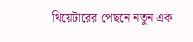থিয়েটারের পেছনে নতুন এক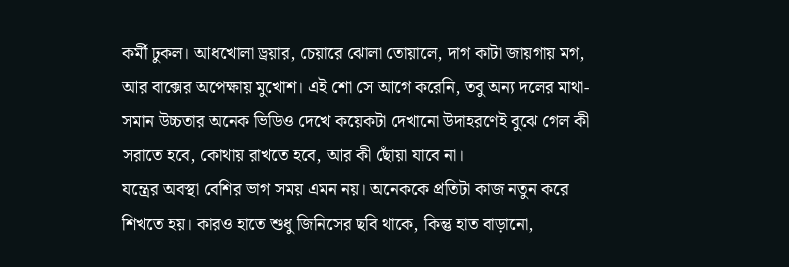কর্মী ঢুকল। আধখোলা ড্রয়ার, চেয়ারে ঝোলা তোয়ালে, দাগ কাটা জায়গায় মগ, আর বাক্সের অপেক্ষায় মুখোশ। এই শো সে আগে করেনি, তবু অন্য দলের মাথা-সমান উচ্চতার অনেক ভিডিও দেখে কয়েকটা দেখানো উদাহরণেই বুঝে গেল কী সরাতে হবে, কোথায় রাখতে হবে, আর কী ছোঁয়া যাবে না।
যন্ত্রের অবস্থা বেশির ভাগ সময় এমন নয়। অনেককে প্রতিটা কাজ নতুন করে শিখতে হয়। কারও হাতে শুধু জিনিসের ছবি থাকে, কিন্তু হাত বাড়ানো,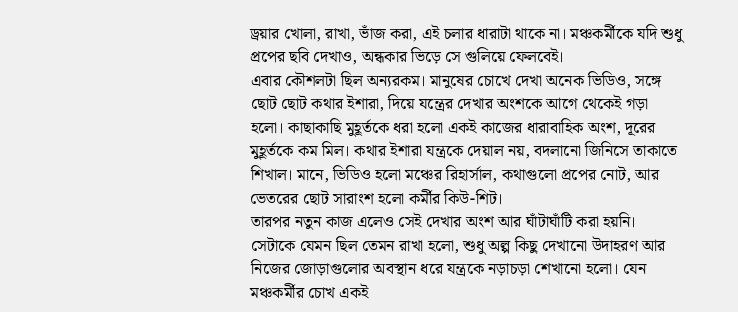ড্রয়ার খোলা, রাখা, ভাঁজ করা, এই চলার ধারাটা থাকে না। মঞ্চকর্মীকে যদি শুধু প্রপের ছবি দেখাও, অন্ধকার ভিড়ে সে গুলিয়ে ফেলবেই।
এবার কৌশলটা ছিল অন্যরকম। মানুষের চোখে দেখা অনেক ভিডিও, সঙ্গে ছোট ছোট কথার ইশারা, দিয়ে যন্ত্রের দেখার অংশকে আগে থেকেই গড়া হলো। কাছাকাছি মুহূর্তকে ধরা হলো একই কাজের ধারাবাহিক অংশ, দূরের মুহূর্তকে কম মিল। কথার ইশারা যন্ত্রকে দেয়াল নয়, বদলানো জিনিসে তাকাতে শিখাল। মানে, ভিডিও হলো মঞ্চের রিহার্সাল, কথাগুলো প্রপের নোট, আর ভেতরের ছোট সারাংশ হলো কর্মীর কিউ-শিট।
তারপর নতুন কাজ এলেও সেই দেখার অংশ আর ঘাঁটাঘাঁটি করা হয়নি। সেটাকে যেমন ছিল তেমন রাখা হলো, শুধু অল্প কিছু দেখানো উদাহরণ আর নিজের জোড়াগুলোর অবস্থান ধরে যন্ত্রকে নড়াচড়া শেখানো হলো। যেন মঞ্চকর্মীর চোখ একই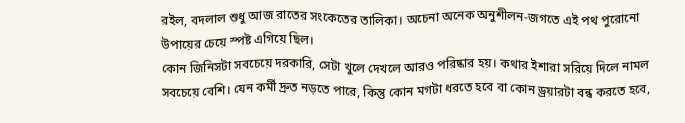রইল, বদলাল শুধু আজ রাতের সংকেতের তালিকা। অচেনা অনেক অনুশীলন-জগতে এই পথ পুরোনো উপায়ের চেয়ে স্পষ্ট এগিয়ে ছিল।
কোন জিনিসটা সবচেয়ে দরকারি, সেটা খুলে দেখলে আরও পরিষ্কার হয়। কথার ইশারা সরিয়ে দিলে নামল সবচেয়ে বেশি। যেন কর্মী দ্রুত নড়তে পারে, কিন্তু কোন মগটা ধরতে হবে বা কোন ড্রয়ারটা বন্ধ করতে হবে,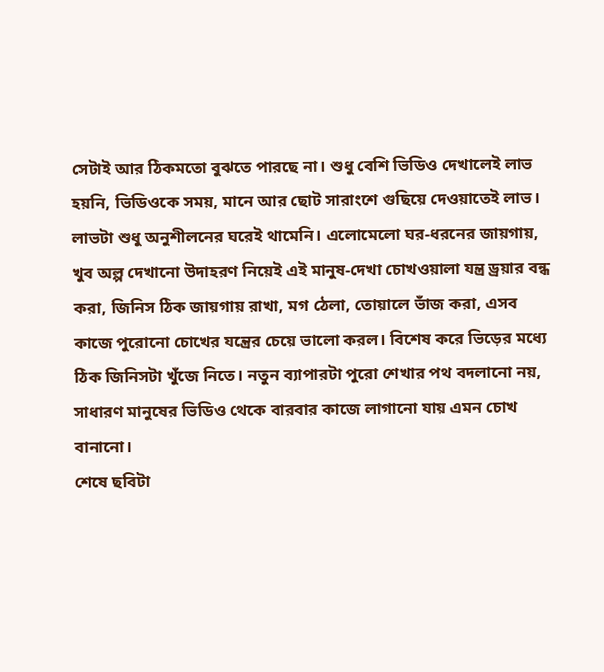সেটাই আর ঠিকমতো বুঝতে পারছে না। শুধু বেশি ভিডিও দেখালেই লাভ হয়নি, ভিডিওকে সময়, মানে আর ছোট সারাংশে গুছিয়ে দেওয়াতেই লাভ।
লাভটা শুধু অনুশীলনের ঘরেই থামেনি। এলোমেলো ঘর-ধরনের জায়গায়, খুব অল্প দেখানো উদাহরণ নিয়েই এই মানুষ-দেখা চোখওয়ালা যন্ত্র ড্রয়ার বন্ধ করা, জিনিস ঠিক জায়গায় রাখা, মগ ঠেলা, তোয়ালে ভাঁজ করা, এসব কাজে পুরোনো চোখের যন্ত্রের চেয়ে ভালো করল। বিশেষ করে ভিড়ের মধ্যে ঠিক জিনিসটা খুঁজে নিতে। নতুন ব্যাপারটা পুরো শেখার পথ বদলানো নয়, সাধারণ মানুষের ভিডিও থেকে বারবার কাজে লাগানো যায় এমন চোখ বানানো।
শেষে ছবিটা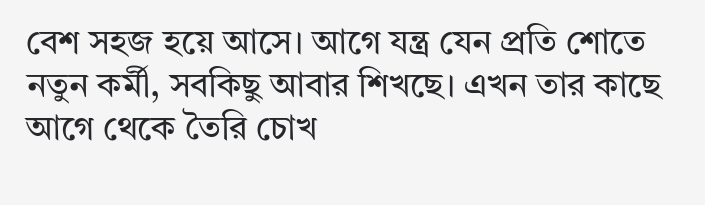বেশ সহজ হয়ে আসে। আগে যন্ত্র যেন প্রতি শোতে নতুন কর্মী, সবকিছু আবার শিখছে। এখন তার কাছে আগে থেকে তৈরি চোখ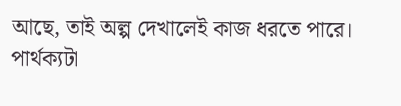আছে, তাই অল্প দেখালেই কাজ ধরতে পারে। পার্থক্যটা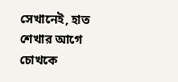সেখানেই, হাত শেখার আগে চোখকে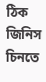ঠিক জিনিস চিনতে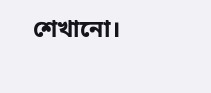শেখানো।